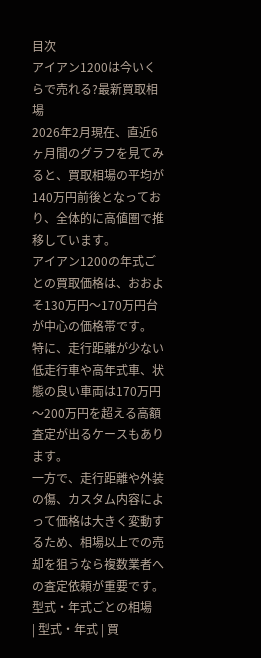目次
アイアン1200は今いくらで売れる?最新買取相場
2026年2月現在、直近6ヶ月間のグラフを見てみると、買取相場の平均が140万円前後となっており、全体的に高値圏で推移しています。
アイアン1200の年式ごとの買取価格は、おおよそ130万円〜170万円台が中心の価格帯です。
特に、走行距離が少ない低走行車や高年式車、状態の良い車両は170万円〜200万円を超える高額査定が出るケースもあります。
一方で、走行距離や外装の傷、カスタム内容によって価格は大きく変動するため、相場以上での売却を狙うなら複数業者への査定依頼が重要です。
型式・年式ごとの相場
| 型式・年式 | 買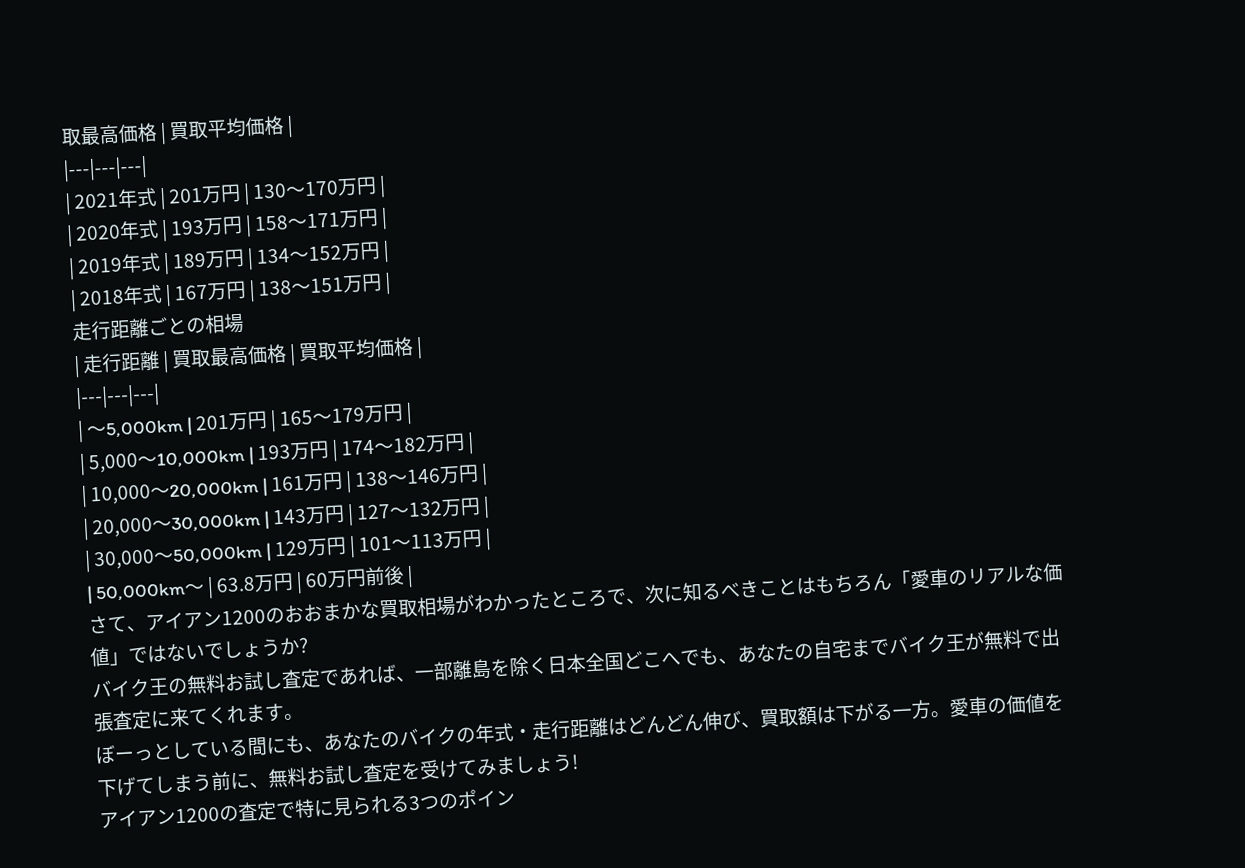取最高価格 | 買取平均価格 |
|---|---|---|
| 2021年式 | 201万円 | 130〜170万円 |
| 2020年式 | 193万円 | 158〜171万円 |
| 2019年式 | 189万円 | 134〜152万円 |
| 2018年式 | 167万円 | 138〜151万円 |
走行距離ごとの相場
| 走行距離 | 買取最高価格 | 買取平均価格 |
|---|---|---|
| 〜5,000km | 201万円 | 165〜179万円 |
| 5,000〜10,000km | 193万円 | 174〜182万円 |
| 10,000〜20,000km | 161万円 | 138〜146万円 |
| 20,000〜30,000km | 143万円 | 127〜132万円 |
| 30,000〜50,000km | 129万円 | 101〜113万円 |
| 50,000km〜 | 63.8万円 | 60万円前後 |
さて、アイアン1200のおおまかな買取相場がわかったところで、次に知るべきことはもちろん「愛車のリアルな価値」ではないでしょうか?
バイク王の無料お試し査定であれば、一部離島を除く日本全国どこへでも、あなたの自宅までバイク王が無料で出張査定に来てくれます。
ぼーっとしている間にも、あなたのバイクの年式・走行距離はどんどん伸び、買取額は下がる一方。愛車の価値を下げてしまう前に、無料お試し査定を受けてみましょう!
アイアン1200の査定で特に見られる3つのポイン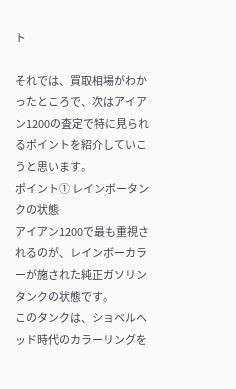ト

それでは、買取相場がわかったところで、次はアイアン1200の査定で特に見られるポイントを紹介していこうと思います。
ポイント① レインボータンクの状態
アイアン1200で最も重視されるのが、レインボーカラーが施された純正ガソリンタンクの状態です。
このタンクは、ショベルヘッド時代のカラーリングを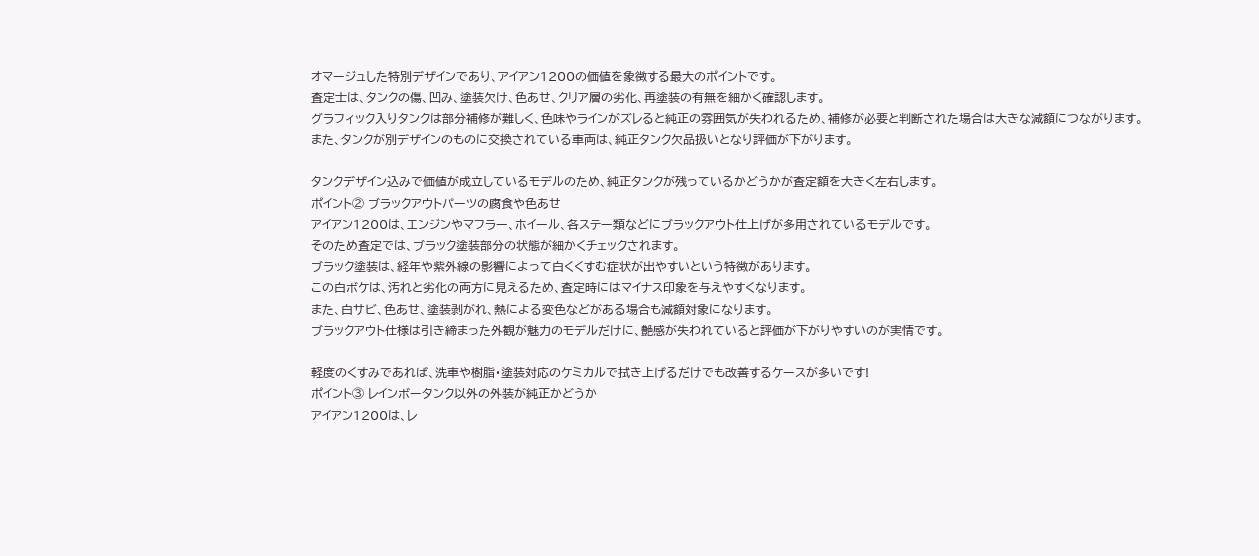オマージュした特別デザインであり、アイアン1200の価値を象徴する最大のポイントです。
査定士は、タンクの傷、凹み、塗装欠け、色あせ、クリア層の劣化、再塗装の有無を細かく確認します。
グラフィック入りタンクは部分補修が難しく、色味やラインがズレると純正の雰囲気が失われるため、補修が必要と判断された場合は大きな減額につながります。
また、タンクが別デザインのものに交換されている車両は、純正タンク欠品扱いとなり評価が下がります。

タンクデザイン込みで価値が成立しているモデルのため、純正タンクが残っているかどうかが査定額を大きく左右します。
ポイント② ブラックアウトパーツの腐食や色あせ
アイアン1200は、エンジンやマフラー、ホイール、各ステー類などにブラックアウト仕上げが多用されているモデルです。
そのため査定では、ブラック塗装部分の状態が細かくチェックされます。
ブラック塗装は、経年や紫外線の影響によって白くくすむ症状が出やすいという特徴があります。
この白ボケは、汚れと劣化の両方に見えるため、査定時にはマイナス印象を与えやすくなります。
また、白サビ、色あせ、塗装剥がれ、熱による変色などがある場合も減額対象になります。
ブラックアウト仕様は引き締まった外観が魅力のモデルだけに、艶感が失われていると評価が下がりやすいのが実情です。

軽度のくすみであれば、洗車や樹脂・塗装対応のケミカルで拭き上げるだけでも改善するケースが多いです!
ポイント③ レインボータンク以外の外装が純正かどうか
アイアン1200は、レ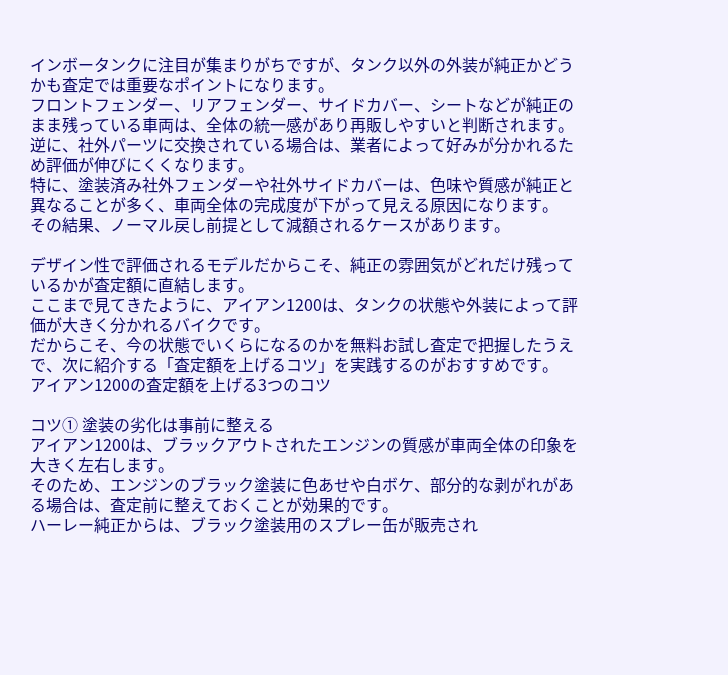インボータンクに注目が集まりがちですが、タンク以外の外装が純正かどうかも査定では重要なポイントになります。
フロントフェンダー、リアフェンダー、サイドカバー、シートなどが純正のまま残っている車両は、全体の統一感があり再販しやすいと判断されます。
逆に、社外パーツに交換されている場合は、業者によって好みが分かれるため評価が伸びにくくなります。
特に、塗装済み社外フェンダーや社外サイドカバーは、色味や質感が純正と異なることが多く、車両全体の完成度が下がって見える原因になります。
その結果、ノーマル戻し前提として減額されるケースがあります。

デザイン性で評価されるモデルだからこそ、純正の雰囲気がどれだけ残っているかが査定額に直結します。
ここまで見てきたように、アイアン1200は、タンクの状態や外装によって評価が大きく分かれるバイクです。
だからこそ、今の状態でいくらになるのかを無料お試し査定で把握したうえで、次に紹介する「査定額を上げるコツ」を実践するのがおすすめです。
アイアン1200の査定額を上げる3つのコツ

コツ① 塗装の劣化は事前に整える
アイアン1200は、ブラックアウトされたエンジンの質感が車両全体の印象を大きく左右します。
そのため、エンジンのブラック塗装に色あせや白ボケ、部分的な剥がれがある場合は、査定前に整えておくことが効果的です。
ハーレー純正からは、ブラック塗装用のスプレー缶が販売され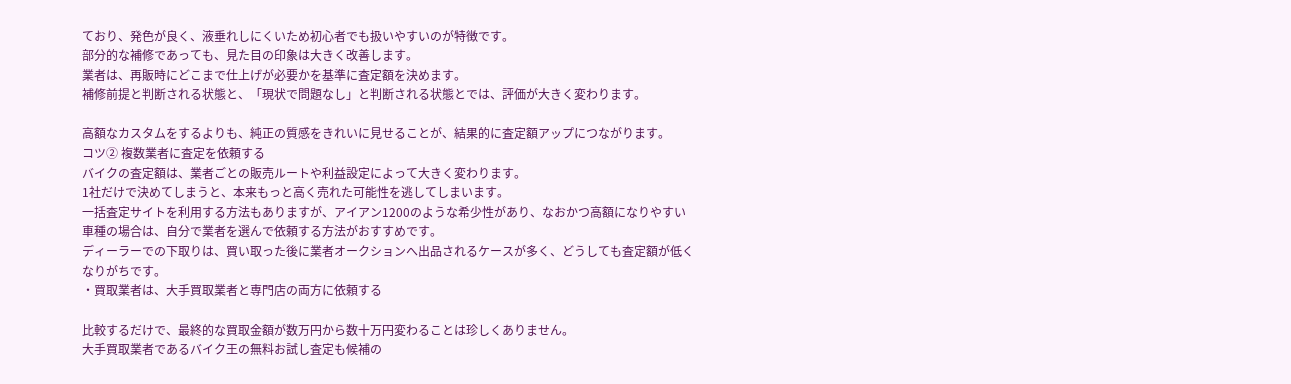ており、発色が良く、液垂れしにくいため初心者でも扱いやすいのが特徴です。
部分的な補修であっても、見た目の印象は大きく改善します。
業者は、再販時にどこまで仕上げが必要かを基準に査定額を決めます。
補修前提と判断される状態と、「現状で問題なし」と判断される状態とでは、評価が大きく変わります。

高額なカスタムをするよりも、純正の質感をきれいに見せることが、結果的に査定額アップにつながります。
コツ② 複数業者に査定を依頼する
バイクの査定額は、業者ごとの販売ルートや利益設定によって大きく変わります。
1社だけで決めてしまうと、本来もっと高く売れた可能性を逃してしまいます。
一括査定サイトを利用する方法もありますが、アイアン1200のような希少性があり、なおかつ高額になりやすい車種の場合は、自分で業者を選んで依頼する方法がおすすめです。
ディーラーでの下取りは、買い取った後に業者オークションへ出品されるケースが多く、どうしても査定額が低くなりがちです。
・買取業者は、大手買取業者と専門店の両方に依頼する

比較するだけで、最終的な買取金額が数万円から数十万円変わることは珍しくありません。
大手買取業者であるバイク王の無料お試し査定も候補の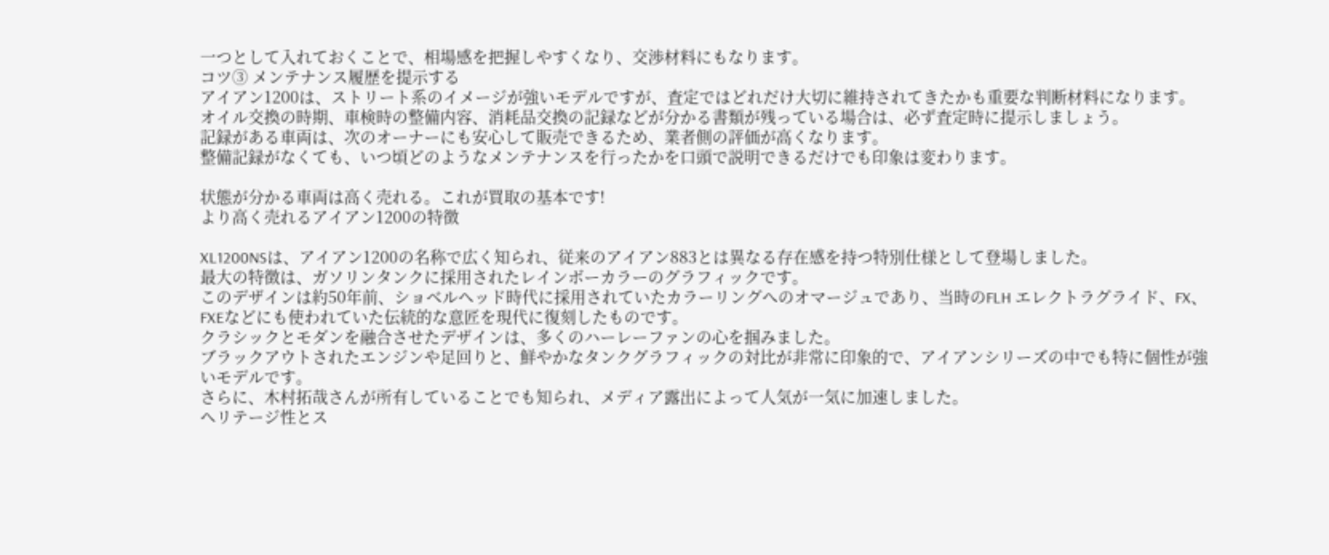一つとして入れておくことで、相場感を把握しやすくなり、交渉材料にもなります。
コツ③ メンテナンス履歴を提示する
アイアン1200は、ストリート系のイメージが強いモデルですが、査定ではどれだけ大切に維持されてきたかも重要な判断材料になります。
オイル交換の時期、車検時の整備内容、消耗品交換の記録などが分かる書類が残っている場合は、必ず査定時に提示しましょう。
記録がある車両は、次のオーナーにも安心して販売できるため、業者側の評価が高くなります。
整備記録がなくても、いつ頃どのようなメンテナンスを行ったかを口頭で説明できるだけでも印象は変わります。

状態が分かる車両は高く売れる。これが買取の基本です!
より高く売れるアイアン1200の特徴

XL1200NSは、アイアン1200の名称で広く知られ、従来のアイアン883とは異なる存在感を持つ特別仕様として登場しました。
最大の特徴は、ガソリンタンクに採用されたレインボーカラーのグラフィックです。
このデザインは約50年前、ショベルヘッド時代に採用されていたカラーリングへのオマージュであり、当時のFLH エレクトラグライド、FX、FXEなどにも使われていた伝統的な意匠を現代に復刻したものです。
クラシックとモダンを融合させたデザインは、多くのハーレーファンの心を掴みました。
ブラックアウトされたエンジンや足回りと、鮮やかなタンクグラフィックの対比が非常に印象的で、アイアンシリーズの中でも特に個性が強いモデルです。
さらに、木村拓哉さんが所有していることでも知られ、メディア露出によって人気が一気に加速しました。
ヘリテージ性とス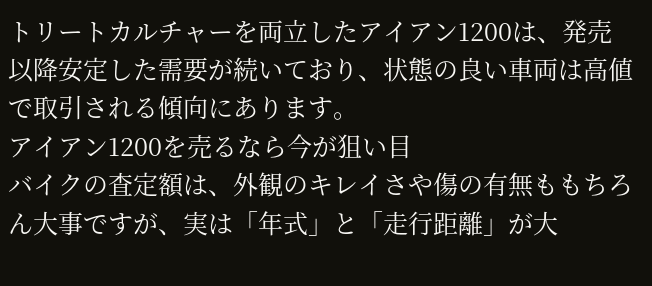トリートカルチャーを両立したアイアン1200は、発売以降安定した需要が続いており、状態の良い車両は高値で取引される傾向にあります。
アイアン1200を売るなら今が狙い目
バイクの査定額は、外観のキレイさや傷の有無ももちろん大事ですが、実は「年式」と「走行距離」が大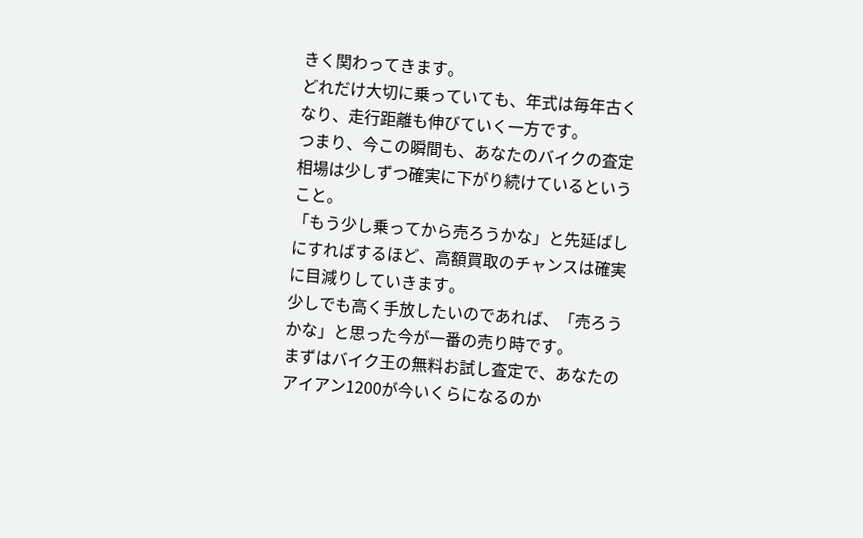きく関わってきます。
どれだけ大切に乗っていても、年式は毎年古くなり、走行距離も伸びていく一方です。
つまり、今この瞬間も、あなたのバイクの査定相場は少しずつ確実に下がり続けているということ。
「もう少し乗ってから売ろうかな」と先延ばしにすればするほど、高額買取のチャンスは確実に目減りしていきます。
少しでも高く手放したいのであれば、「売ろうかな」と思った今が一番の売り時です。
まずはバイク王の無料お試し査定で、あなたのアイアン1200が今いくらになるのか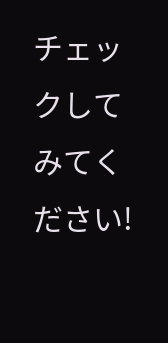チェックしてみてください!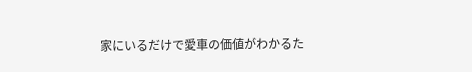家にいるだけで愛車の価値がわかるた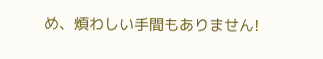め、煩わしい手間もありません!